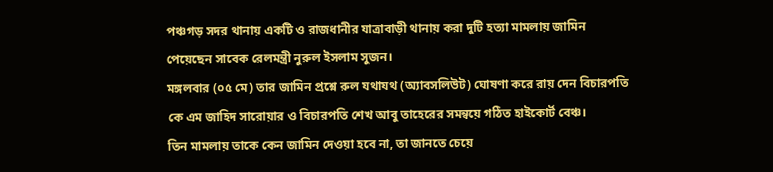পঞ্চগড় সদর থানায় একটি ও রাজধানীর যাত্রাবাড়ী থানায় করা দুটি হত্যা মামলায় জামিন পেয়েছেন সাবেক রেলমন্ত্রী নুরুল ইসলাম সুজন।
মঙ্গলবার (০৫ মে) তার জামিন প্রশ্নে রুল যথাযথ (অ্যাবসলিউট) ঘোষণা করে রায় দেন বিচারপতি কে এম জাহিদ সারোয়ার ও বিচারপতি শেখ আবু তাহেরের সমন্বয়ে গঠিত হাইকোর্ট বেঞ্চ।
তিন মামলায় তাকে কেন জামিন দেওয়া হবে না, তা জানতে চেয়ে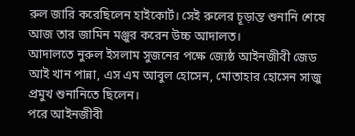রুল জারি করেছিলেন হাইকোর্ট। সেই রুলের চূড়ান্ত শুনানি শেষে আজ তার জামিন মঞ্জুর করেন উচ্চ আদালত।
আদালতে নুরুল ইসলাম সুজনের পক্ষে জ্যেষ্ঠ আইনজীবী জেড আই খান পান্না, এস এম আবুল হোসেন, মোতাহার হোসেন সাজু প্রমুখ শুনানিতে ছিলেন।
পরে আইনজীবী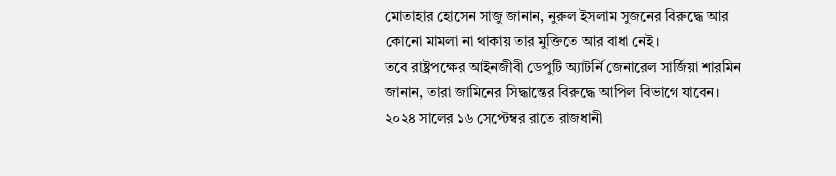মোতাহার হোসেন সাজু জানান, নুরুল ইসলাম সুজনের বিরুদ্ধে আর কোনো মামলা না থাকায় তার মুক্তিতে আর বাধা নেই।
তবে রাষ্ট্রপক্ষের আইনজীবী ডেপুটি অ্যাটর্নি জেনারেল সার্জিয়া শারমিন জানান, তারা জামিনের সিদ্ধান্তের বিরুদ্ধে আপিল বিভাগে যাবেন।
২০২৪ সালের ১৬ সেপ্টেম্বর রাতে রাজধানী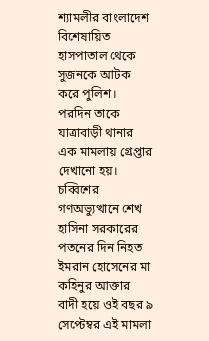শ্যামলীর বাংলাদেশ বিশেষায়িত হাসপাতাল থেকে সুজনকে আটক করে পুলিশ।
পরদিন তাকে যাত্রাবাড়ী থানার এক মামলায় গ্রেপ্তার দেখানো হয়।
চব্বিশের গণঅভ্যুত্থানে শেখ হাসিনা সরকারের পতনের দিন নিহত ইমরান হোসেনের মা কহিনুর আক্তার বাদী হয়ে ওই বছর ৯ সেপ্টেম্বর এই মামলা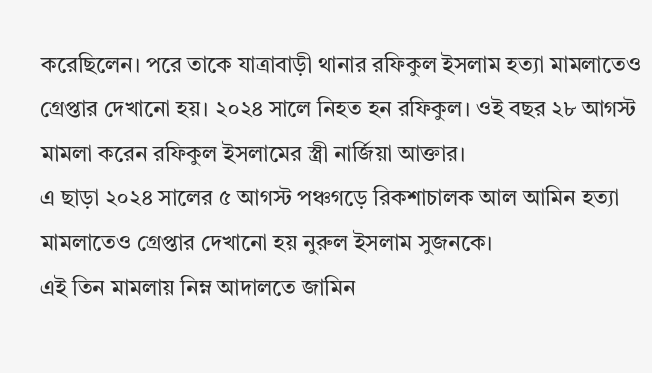করেছিলেন। পরে তাকে যাত্রাবাড়ী থানার রফিকুল ইসলাম হত্যা মামলাতেও গ্রেপ্তার দেখানো হয়। ২০২৪ সালে নিহত হন রফিকুল। ওই বছর ২৮ আগস্ট মামলা করেন রফিকুল ইসলামের স্ত্রী নার্জিয়া আক্তার।
এ ছাড়া ২০২৪ সালের ৫ আগস্ট পঞ্চগড়ে রিকশাচালক আল আমিন হত্যা মামলাতেও গ্রেপ্তার দেখানো হয় নুরুল ইসলাম সুজনকে।
এই তিন মামলায় নিম্ন আদালতে জামিন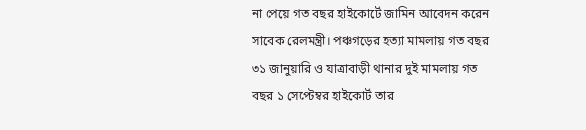না পেয়ে গত বছর হাইকোর্টে জামিন আবেদন করেন সাবেক রেলমন্ত্রী। পঞ্চগড়ের হত্যা মামলায় গত বছর ৩১ জানুয়ারি ও যাত্রাবাড়ী থানার দুই মামলায় গত বছর ১ সেপ্টেম্বর হাইকোর্ট তার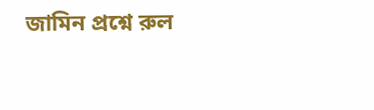জামিন প্রশ্নে রুল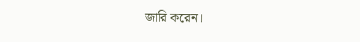জারি করেন।